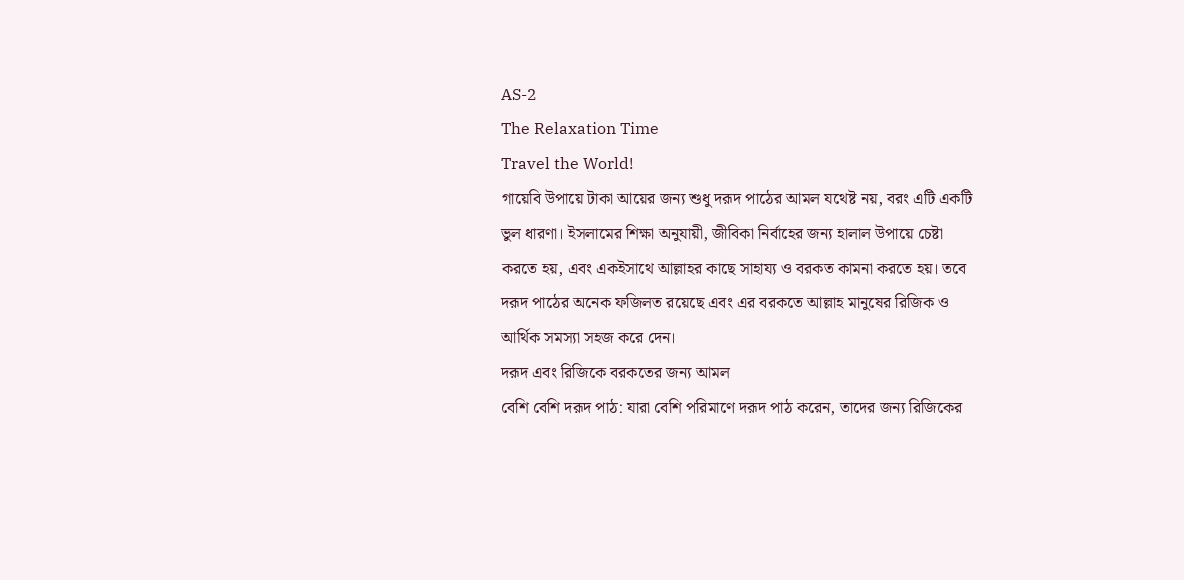AS-2
The Relaxation Time
Travel the World!
গায়েবি উপায়ে টাকা আয়ের জন্য শুধু দরূদ পাঠের আমল যথেষ্ট নয়, বরং এটি একটি ভুল ধারণা। ইসলামের শিক্ষা অনুযায়ী, জীবিকা নির্বাহের জন্য হালাল উপায়ে চেষ্টা করতে হয়, এবং একইসাথে আল্লাহর কাছে সাহায্য ও বরকত কামনা করতে হয়। তবে দরূদ পাঠের অনেক ফজিলত রয়েছে এবং এর বরকতে আল্লাহ মানুষের রিজিক ও আর্থিক সমস্যা সহজ করে দেন।
দরূদ এবং রিজিকে বরকতের জন্য আমল
বেশি বেশি দরূদ পাঠ: যারা বেশি পরিমাণে দরূদ পাঠ করেন, তাদের জন্য রিজিকের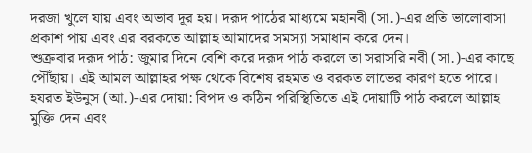দরজা খুলে যায় এবং অভাব দূর হয়। দরূদ পাঠের মাধ্যমে মহানবী (সা.)-এর প্রতি ভালোবাসা প্রকাশ পায় এবং এর বরকতে আল্লাহ আমাদের সমস্যা সমাধান করে দেন।
শুক্রবার দরূদ পাঠ: জুমার দিনে বেশি করে দরূদ পাঠ করলে তা সরাসরি নবী (সা.)-এর কাছে পৌঁছায়। এই আমল আল্লাহর পক্ষ থেকে বিশেষ রহমত ও বরকত লাভের কারণ হতে পারে।
হযরত ইউনুস (আ.)-এর দোয়া: বিপদ ও কঠিন পরিস্থিতিতে এই দোয়াটি পাঠ করলে আল্লাহ মুক্তি দেন এবং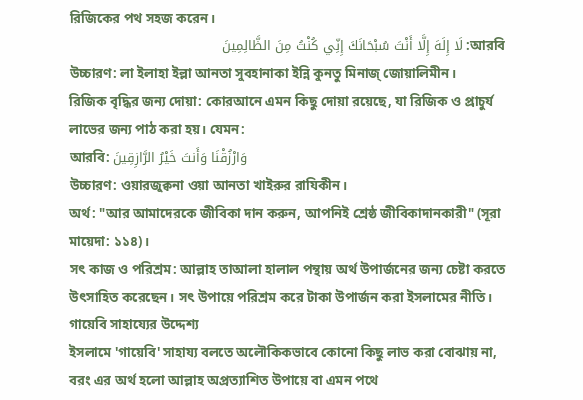রিজিকের পথ সহজ করেন।
আরবি: لَا إِلَهَ إِلَّا أَنْتَ سُبْحَانَكَ إِنِّي كُنْتُ مِنَ الظَّالِمِينَ
উচ্চারণ: লা ইলাহা ইল্লা আনতা সুবহানাকা ইন্নি কুনতু মিনাজ্ জোয়ালিমীন।
রিজিক বৃদ্ধির জন্য দোয়া: কোরআনে এমন কিছু দোয়া রয়েছে, যা রিজিক ও প্রাচুর্য লাভের জন্য পাঠ করা হয়। যেমন:
আরবি: وَارْزُقْنَا وَأَنتَ خَيْرُ الرَّازِقِينَ
উচ্চারণ: ওয়ারজুক্বনা ওয়া আনতা খাইরুর রাযিকীন।
অর্থ: "আর আমাদেরকে জীবিকা দান করুন, আপনিই শ্রেষ্ঠ জীবিকাদানকারী" (সূরা মায়েদা: ১১৪)।
সৎ কাজ ও পরিশ্রম: আল্লাহ তাআলা হালাল পন্থায় অর্থ উপার্জনের জন্য চেষ্টা করতে উৎসাহিত করেছেন। সৎ উপায়ে পরিশ্রম করে টাকা উপার্জন করা ইসলামের নীতি।
গায়েবি সাহায্যের উদ্দেশ্য
ইসলামে 'গায়েবি' সাহায্য বলতে অলৌকিকভাবে কোনো কিছু লাভ করা বোঝায় না, বরং এর অর্থ হলো আল্লাহ অপ্রত্যাশিত উপায়ে বা এমন পথে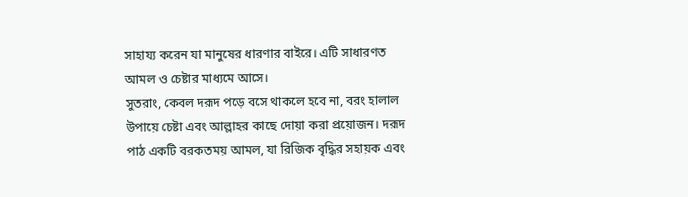সাহায্য করেন যা মানুষের ধারণার বাইরে। এটি সাধারণত আমল ও চেষ্টার মাধ্যমে আসে।
সুতরাং, কেবল দরূদ পড়ে বসে থাকলে হবে না, বরং হালাল উপায়ে চেষ্টা এবং আল্লাহর কাছে দোয়া করা প্রয়োজন। দরূদ পাঠ একটি বরকতময় আমল, যা রিজিক বৃদ্ধির সহায়ক এবং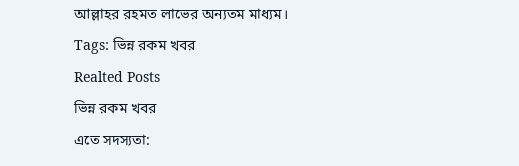আল্লাহর রহমত লাভের অন্যতম মাধ্যম।
Tags: ভিন্ন রকম খবর
Realted Posts
ভিন্ন রকম খবর
এতে সদস্যতা: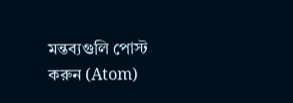মন্তব্যগুলি পোস্ট করুন (Atom)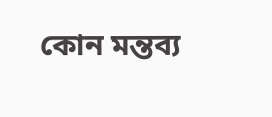কোন মন্তব্য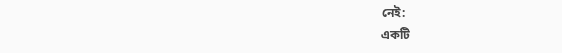নেই:
একটি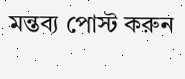মন্তব্য পোস্ট করুন